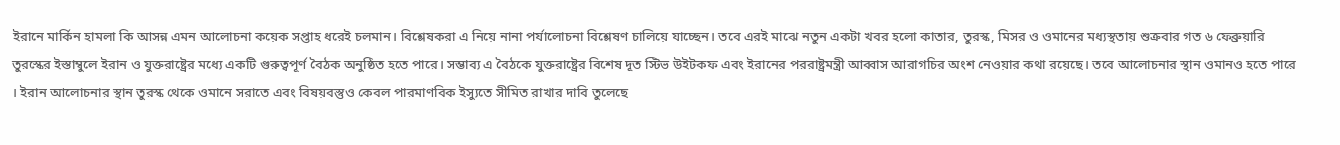ইরানে মার্কিন হামলা কি আসন্ন এমন আলোচনা কয়েক সপ্তাহ ধরেই চলমান। বিশ্লেষকরা এ নিয়ে নানা পর্যালোচনা বিশ্লেষণ চালিয়ে যাচ্ছেন। তবে এরই মাঝে নতুন একটা খবর হলো কাতার, তুরস্ক, মিসর ও ওমানের মধ্যস্থতায় শুক্রবার গত ৬ ফেব্রুয়ারি তুরস্কের ইস্তাম্বুলে ইরান ও যুক্তরাষ্ট্রের মধ্যে একটি গুরুত্বপূর্ণ বৈঠক অনুষ্ঠিত হতে পারে। সম্ভাব্য এ বৈঠকে যুক্তরাষ্ট্রের বিশেষ দূত স্টিভ উইটকফ এবং ইরানের পররাষ্ট্রমন্ত্রী আব্বাস আরাগচির অংশ নেওয়ার কথা রয়েছে। তবে আলোচনার স্থান ওমানও হতে পারে । ইরান আলোচনার স্থান তুরস্ক থেকে ওমানে সরাতে এবং বিষয়বস্তুও কেবল পারমাণবিক ইস্যুতে সীমিত রাখার দাবি তুলেছে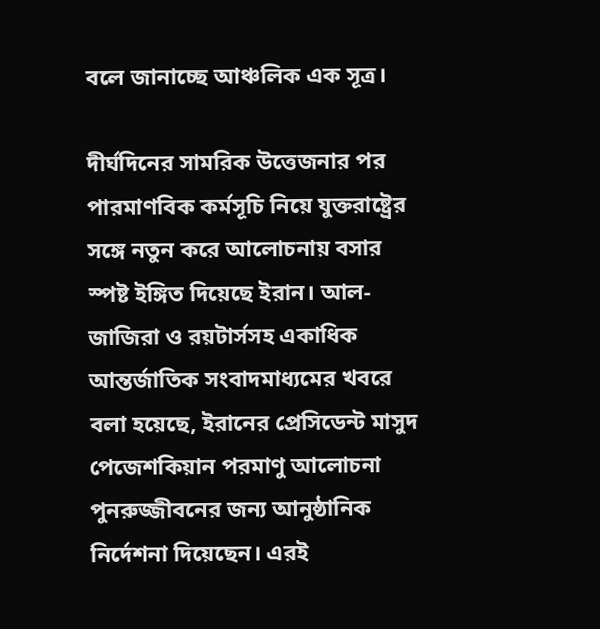বলে জানাচ্ছে আঞ্চলিক এক সূত্র।

দীর্ঘদিনের সামরিক উত্তেজনার পর পারমাণবিক কর্মসূচি নিয়ে যুক্তরাষ্ট্রের সঙ্গে নতুন করে আলোচনায় বসার স্পষ্ট ইঙ্গিত দিয়েছে ইরান। আল-জাজিরা ও রয়টার্সসহ একাধিক আন্তর্জাতিক সংবাদমাধ্যমের খবরে বলা হয়েছে, ইরানের প্রেসিডেন্ট মাসুদ পেজেশকিয়ান পরমাণু আলোচনা পুনরুজ্জীবনের জন্য আনুষ্ঠানিক নির্দেশনা দিয়েছেন। এরই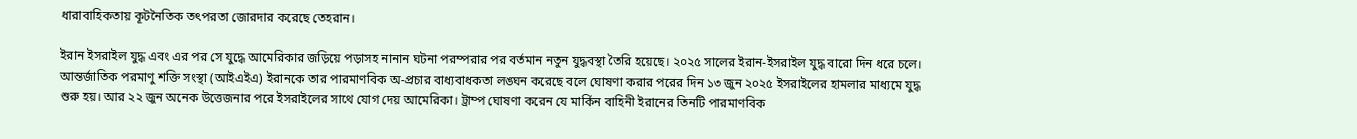ধারাবাহিকতায় কূটনৈতিক তৎপরতা জোরদার করেছে তেহরান।

ইরান ইসরাইল যুদ্ধ এবং এর পর সে যুদ্ধে আমেরিকার জড়িয়ে পড়াসহ নানান ঘটনা পরম্পরার পর বর্তমান নতুন যুদ্ধবস্থা তৈরি হয়েছে। ২০২৫ সালের ইরান-ইসরাইল যুদ্ধ বারো দিন ধরে চলে। আন্তর্জাতিক পরমাণু শক্তি সংস্থা (আইএইএ) ইরানকে তার পারমাণবিক অ-প্রচার বাধ্যবাধকতা লঙ্ঘন করেছে বলে ঘোষণা করার পরের দিন ১৩ জুন ২০২৫ ইসরাইলের হামলার মাধ্যমে যুদ্ধ শুরু হয়। আর ২২ জুন অনেক উত্তেজনার পরে ইসরাইলের সাথে যোগ দেয় আমেরিকা। ট্রাম্প ঘোষণা করেন যে মার্কিন বাহিনী ইরানের তিনটি পারমাণবিক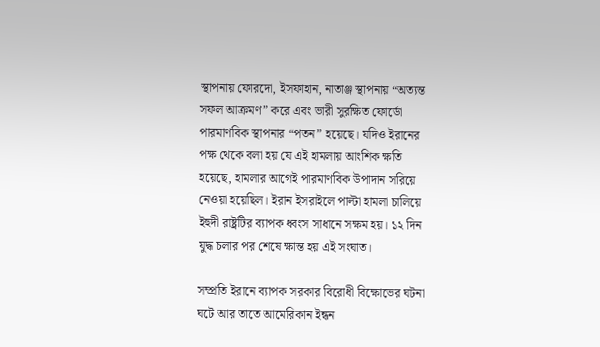স্থাপনায় ফোরদো, ইসফাহান, নাতাঞ্জ স্থাপনায় “অত্যন্ত সফল আক্রমণ” করে এবং ভারী সুরক্ষিত ফোর্ডো পারমাণবিক স্থাপনার “পতন” হয়েছে। যদিও ইরানের পক্ষ থেকে বলা হয় যে এই হামলায় আংশিক ক্ষতি হয়েছে, হামলার আগেই পারমাণবিক উপাদান সরিয়ে নেওয়া হয়েছিল। ইরান ইসরাইলে পাল্টা হামলা চালিয়ে ইহুদী রাষ্ট্রটির ব্যাপক ধ্বংস সাধানে সক্ষম হয়। ১২ দিন যুদ্ধ চলার পর শেষে ক্ষান্ত হয় এই সংঘাত।

সম্প্রতি ইরানে ব্যাপক সরকার বিরোধী বিক্ষোভের ঘটনা ঘটে আর তাতে আমেরিকান ইন্ধন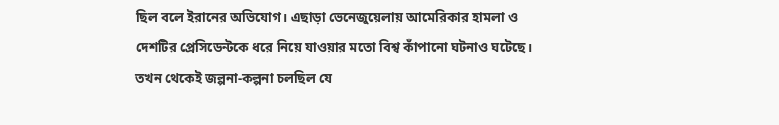ছিল বলে ইরানের অভিযোগ। এছাড়া ভেনেজুয়েলায় আমেরিকার হামলা ও দেশটির প্রেসিডেন্টকে ধরে নিয়ে যাওয়ার মতো বিশ্ব কাঁপানো ঘটনাও ঘটেছে। তখন থেকেই জল্পনা-কল্পনা চলছিল যে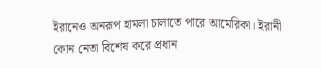ইরানেও অনরূপ হামলা চালাতে পারে আমেরিকা। ইরানী কোন নেতা বিশেষ করে প্রধান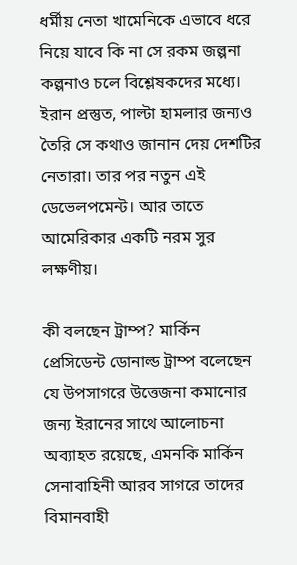ধর্মীয় নেতা খামেনিকে এভাবে ধরে নিয়ে যাবে কি না সে রকম জল্পনা কল্পনাও চলে বিশ্লেষকদের মধ্যে। ইরান প্রস্তুত, পাল্টা হামলার জন্যও তৈরি সে কথাও জানান দেয় দেশটির নেতারা। তার পর নতুন এই ডেভেলপমেন্ট। আর তাতে আমেরিকার একটি নরম সুর লক্ষণীয়।

কী বলছেন ট্রাম্প? মার্কিন প্রেসিডেন্ট ডোনাল্ড ট্রাম্প বলেছেন যে উপসাগরে উত্তেজনা কমানোর জন্য ইরানের সাথে আলোচনা অব্যাহত রয়েছে, এমনকি মার্কিন সেনাবাহিনী আরব সাগরে তাদের বিমানবাহী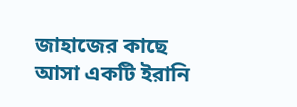জাহাজের কাছে আসা একটি ইরানি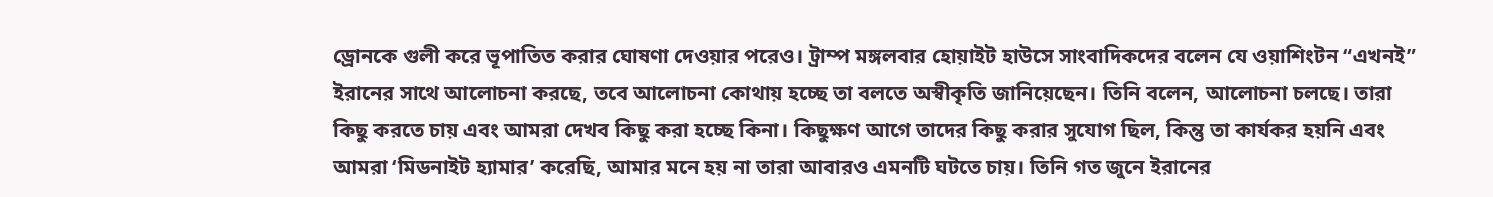ড্রোনকে গুলী করে ভূপাতিত করার ঘোষণা দেওয়ার পরেও। ট্রাম্প মঙ্গলবার হোয়াইট হাউসে সাংবাদিকদের বলেন যে ওয়াশিংটন “এখনই” ইরানের সাথে আলোচনা করছে, তবে আলোচনা কোথায় হচ্ছে তা বলতে অস্বীকৃতি জানিয়েছেন। তিনি বলেন, আলোচনা চলছে। তারা কিছু করতে চায় এবং আমরা দেখব কিছু করা হচ্ছে কিনা। কিছুক্ষণ আগে তাদের কিছু করার সুযোগ ছিল, কিন্তু তা কার্যকর হয়নি এবং আমরা ‘মিডনাইট হ্যামার’ করেছি, আমার মনে হয় না তারা আবারও এমনটি ঘটতে চায়। তিনি গত জুনে ইরানের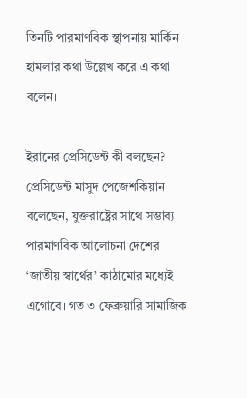তিনটি পারমাণবিক স্থাপনায় মার্কিন হামলার কথা উল্লেখ করে এ কথা বলেন।

ইরানের প্রেসিডেন্ট কী বলছেন? প্রেসিডেন্ট মাসুদ পেজেশকিয়ান বলেছেন, যুক্তরাষ্ট্রের সাথে সম্ভাব্য পারমাণবিক আলোচনা দেশের ‘জাতীয় স্বার্থের’ কাঠামোর মধ্যেই এগোবে। গত ৩ ফেব্রুয়ারি সামাজিক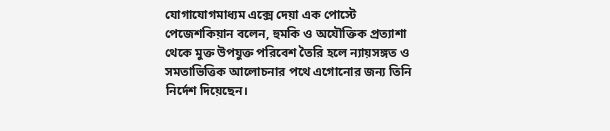যোগাযোগমাধ্যম এক্সে দেয়া এক পোস্টে পেজেশকিয়ান বলেন, হুমকি ও অযৌক্তিক প্রত্যাশা থেকে মুক্ত উপযুক্ত পরিবেশ তৈরি হলে ন্যায়সঙ্গত ও সমতাভিত্তিক আলোচনার পথে এগোনোর জন্য তিনি নির্দেশ দিয়েছেন।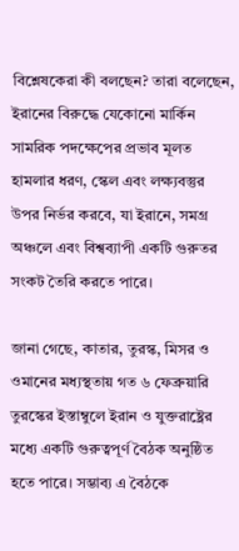বিশ্লেষকেরা কী বলছেন? তারা বলেছেন, ইরানের বিরুদ্ধে যেকোনো মার্কিন সামরিক পদক্ষেপের প্রভাব মূলত হামলার ধরণ, স্কেল এবং লক্ষ্যবস্তুর উপর নির্ভর করবে, যা ইরানে, সমগ্র অঞ্চলে এবং বিশ্বব্যাপী একটি গুরুতর সংকট তৈরি করতে পারে।

জানা গেছে, কাতার, তুরস্ক, মিসর ও ওমানের মধ্যস্থতায় গত ৬ ফেব্রুয়ারি তুরস্কের ইস্তাম্বুলে ইরান ও যুক্তরাষ্ট্রের মধ্যে একটি গুরুত্বপূর্ণ বৈঠক অনুষ্ঠিত হতে পারে। সম্ভাব্য এ বৈঠকে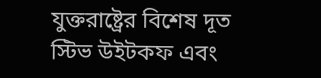যুক্তরাষ্ট্রের বিশেষ দূত স্টিভ উইটকফ এবং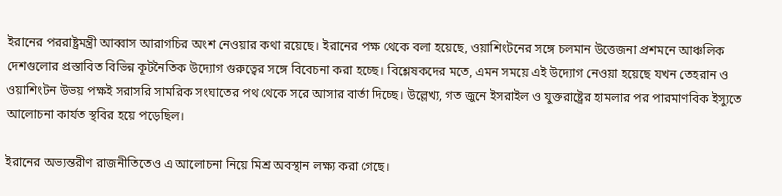ইরানের পররাষ্ট্রমন্ত্রী আব্বাস আরাগচির অংশ নেওয়ার কথা রয়েছে। ইরানের পক্ষ থেকে বলা হয়েছে, ওয়াশিংটনের সঙ্গে চলমান উত্তেজনা প্রশমনে আঞ্চলিক দেশগুলোর প্রস্তাবিত বিভিন্ন কূটনৈতিক উদ্যোগ গুরুত্বের সঙ্গে বিবেচনা করা হচ্ছে। বিশ্লেষকদের মতে, এমন সময়ে এই উদ্যোগ নেওয়া হয়েছে যখন তেহরান ও ওয়াশিংটন উভয় পক্ষই সরাসরি সামরিক সংঘাতের পথ থেকে সরে আসার বার্তা দিচ্ছে। উল্লেখ্য, গত জুনে ইসরাইল ও যুক্তরাষ্ট্রের হামলার পর পারমাণবিক ইস্যুতে আলোচনা কার্যত স্থবির হয়ে পড়েছিল।

ইরানের অভ্যন্তরীণ রাজনীতিতেও এ আলোচনা নিয়ে মিশ্র অবস্থান লক্ষ্য করা গেছে।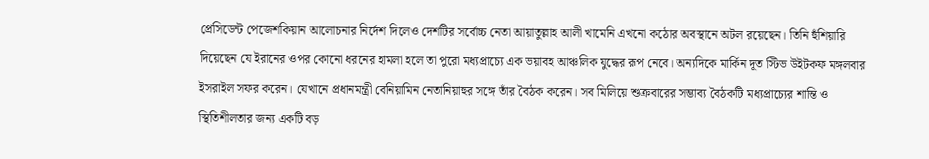প্রেসিডেন্ট পেজেশকিয়ান আলোচনার নির্দেশ দিলেও দেশটির সর্বোচ্চ নেতা আয়াতুল্লাহ আলী খামেনি এখনো কঠোর অবস্থানে অটল রয়েছেন। তিনি হুঁশিয়ারি দিয়েছেন যে ইরানের ওপর কোনো ধরনের হামলা হলে তা পুরো মধ্যপ্রাচ্যে এক ভয়াবহ আঞ্চলিক যুদ্ধের রূপ নেবে। অন্যদিকে মার্কিন দূত স্টিভ উইটকফ মঙ্গলবার ইসরাইল সফর করেন। যেখানে প্রধানমন্ত্রী বেনিয়ামিন নেতানিয়াহুর সঙ্গে তাঁর বৈঠক করেন। সব মিলিয়ে শুক্রবারের সম্ভাব্য বৈঠকটি মধ্যপ্রাচ্যের শান্তি ও স্থিতিশীলতার জন্য একটি বড়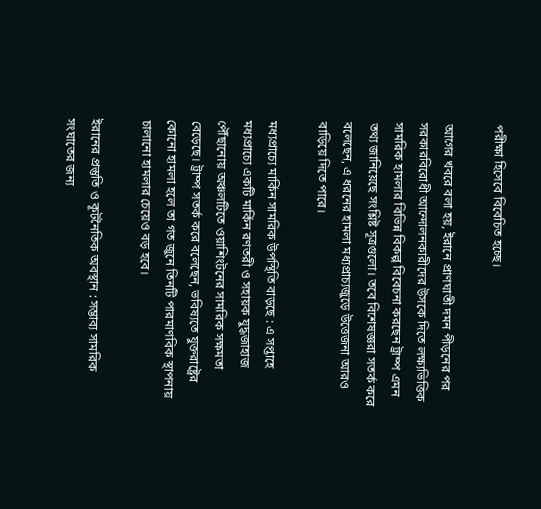পরীক্ষা হিসেবে বিবেচিত হচ্ছে।

আগের খবরে বলা হয়, ইরানে প্রাণঘাতী দমন পীড়নের পর সরকারবিরোধী আন্দোলনকারীদের উসকে দিতে লক্ষ্যভিত্তিক সামরিক হামলার বিভিন্ন বিকল্প বিবেচনা করছেন ট্রাম্প এমন তথ্য জানিয়েছে সংশ্লিষ্ট সূত্রগুলো। তবে বিশেষজ্ঞরা সতর্ক করে বলেছেন, এ ধরনের হামলা মধ্যপ্রাচ্যজুড়ে উত্তেজনা আরও বাড়িয়ে দিতে পারে।

মধ্যপ্রাচ্যে মার্কিন সামরিক উপস্থিতি বাড়ছে : এ সপ্তাহে মধ্যপ্রাচ্যে একটি মার্কিন রণতরী ও সহায়ক যুদ্ধজাহাজ পৌঁছানোয় অঞ্চলটিতে ওয়াশিংটনের সামরিক সক্ষমতা বেড়েছে। ট্রাম্প সতর্ক করে বলেছেন, ভবিষ্যতে যুক্তরাষ্ট্রের কোনো হামলা হলে তা গত জুনে তিনটি পারমাণবিক স্থাপনায় চালানো হামলার চেয়েও বড় হবে।

ইরানের প্রস্তুতি ও কূটনৈতিক অবস্থান : সম্ভাব্য সামরিক সংঘাতের জন্য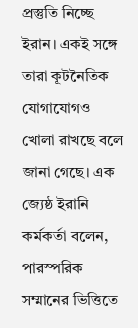প্রস্তুতি নিচ্ছে ইরান। একই সঙ্গে তারা কূটনৈতিক যোগাযোগও খোলা রাখছে বলে জানা গেছে। এক জ্যেষ্ঠ ইরানি কর্মকর্তা বলেন, পারস্পরিক সম্মানের ভিত্তিতে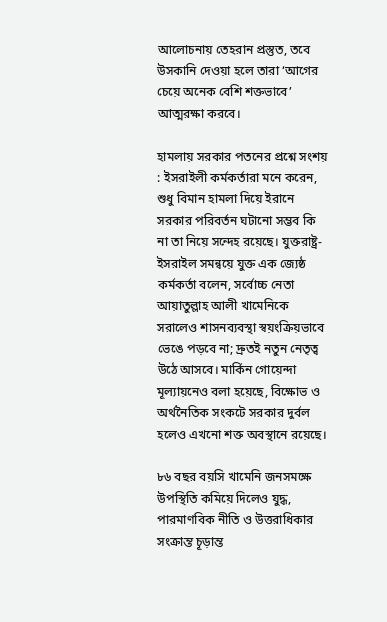আলোচনায় তেহরান প্রস্তুত, তবে উসকানি দেওয়া হলে তারা ‘আগের চেয়ে অনেক বেশি শক্তভাবে’ আত্মরক্ষা করবে।

হামলায় সরকার পতনের প্রশ্নে সংশয় : ইসরাইলী কর্মকর্তারা মনে করেন, শুধু বিমান হামলা দিয়ে ইরানে সরকার পরিবর্তন ঘটানো সম্ভব কি না তা নিয়ে সন্দেহ রয়েছে। যুক্তরাষ্ট্র- ইসরাইল সমন্বয়ে যুক্ত এক জ্যেষ্ঠ কর্মকর্তা বলেন, সর্বোচ্চ নেতা আয়াতুল্লাহ আলী খামেনিকে সরালেও শাসনব্যবস্থা স্বয়ংক্রিয়ভাবে ভেঙে পড়বে না; দ্রুতই নতুন নেতৃত্ব উঠে আসবে। মার্কিন গোয়েন্দা মূল্যায়নেও বলা হয়েছে, বিক্ষোভ ও অর্থনৈতিক সংকটে সরকার দুর্বল হলেও এখনো শক্ত অবস্থানে রয়েছে।

৮৬ বছর বয়সি খামেনি জনসমক্ষে উপস্থিতি কমিয়ে দিলেও যুদ্ধ, পারমাণবিক নীতি ও উত্তরাধিকার সংক্রান্ত চূড়ান্ত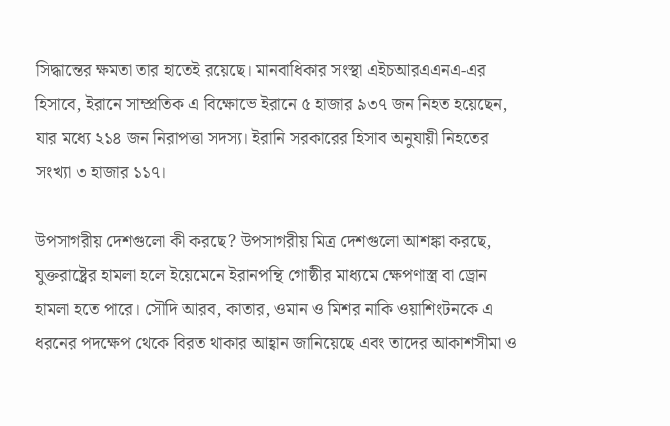সিদ্ধান্তের ক্ষমতা তার হাতেই রয়েছে। মানবাধিকার সংস্থা এইচআরএএনএ-এর হিসাবে, ইরানে সাম্প্রতিক এ বিক্ষোভে ইরানে ৫ হাজার ৯৩৭ জন নিহত হয়েছেন, যার মধ্যে ২১৪ জন নিরাপত্তা সদস্য। ইরানি সরকারের হিসাব অনুযায়ী নিহতের সংখ্যা ৩ হাজার ১১৭।

উপসাগরীয় দেশগুলো কী করছে? উপসাগরীয় মিত্র দেশগুলো আশঙ্কা করছে, যুক্তরাষ্ট্রের হামলা হলে ইয়েমেনে ইরানপন্থি গোষ্ঠীর মাধ্যমে ক্ষেপণাস্ত্র বা ড্রোন হামলা হতে পারে। সৌদি আরব, কাতার, ওমান ও মিশর নাকি ওয়াশিংটনকে এ ধরনের পদক্ষেপ থেকে বিরত থাকার আহ্বান জানিয়েছে এবং তাদের আকাশসীমা ও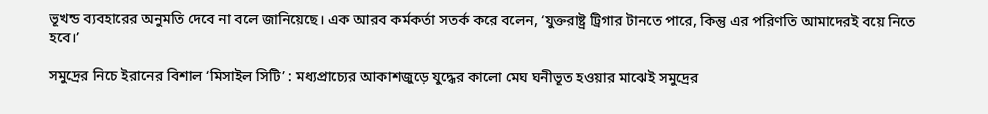ভূখন্ড ব্যবহারের অনুমতি দেবে না বলে জানিয়েছে। এক আরব কর্মকর্তা সতর্ক করে বলেন, ‘যুক্তরাষ্ট্র ট্রিগার টানতে পারে, কিন্তু এর পরিণতি আমাদেরই বয়ে নিতে হবে।’

সমুদ্রের নিচে ইরানের বিশাল ‘মিসাইল সিটি’ : মধ্যপ্রাচ্যের আকাশজুড়ে যুদ্ধের কালো মেঘ ঘনীভূত হওয়ার মাঝেই সমুদ্রের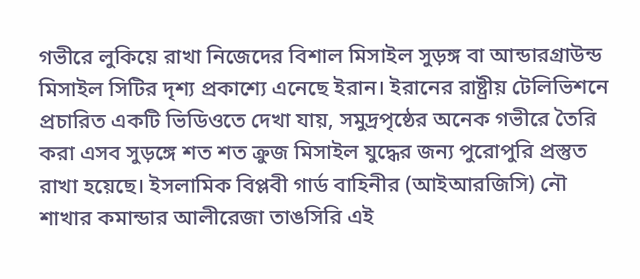গভীরে লুকিয়ে রাখা নিজেদের বিশাল মিসাইল সুড়ঙ্গ বা আন্ডারগ্রাউন্ড মিসাইল সিটির দৃশ্য প্রকাশ্যে এনেছে ইরান। ইরানের রাষ্ট্রীয় টেলিভিশনে প্রচারিত একটি ভিডিওতে দেখা যায়, সমুদ্রপৃষ্ঠের অনেক গভীরে তৈরি করা এসব সুড়ঙ্গে শত শত ক্রুজ মিসাইল যুদ্ধের জন্য পুরোপুরি প্রস্তুত রাখা হয়েছে। ইসলামিক বিপ্লবী গার্ড বাহিনীর (আইআরজিসি) নৌ শাখার কমান্ডার আলীরেজা তাঙসিরি এই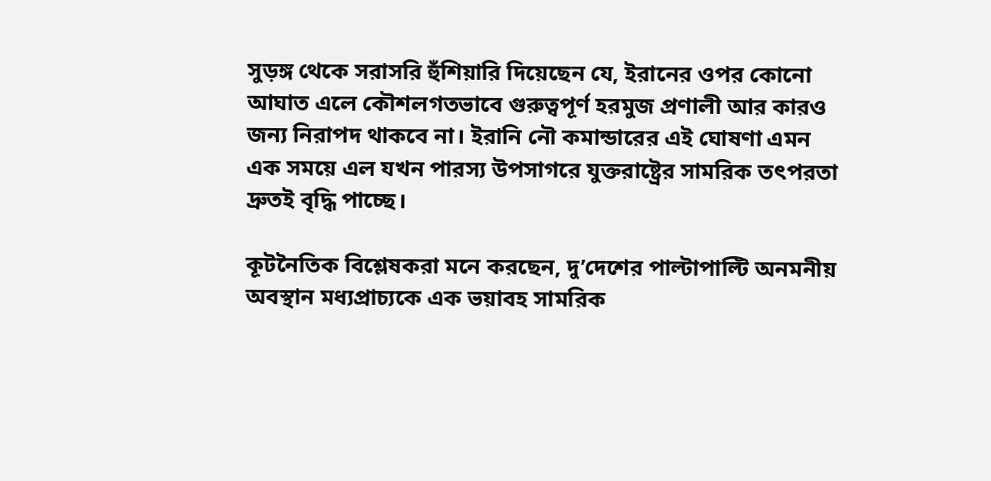সুড়ঙ্গ থেকে সরাসরি হুঁশিয়ারি দিয়েছেন যে, ইরানের ওপর কোনো আঘাত এলে কৌশলগতভাবে গুরুত্বপূর্ণ হরমুজ প্রণালী আর কারও জন্য নিরাপদ থাকবে না। ইরানি নৌ কমান্ডারের এই ঘোষণা এমন এক সময়ে এল যখন পারস্য উপসাগরে যুক্তরাষ্ট্রের সামরিক তৎপরতা দ্রুতই বৃদ্ধি পাচ্ছে।

কূটনৈতিক বিশ্লেষকরা মনে করছেন, দু’দেশের পাল্টাপাল্টি অনমনীয় অবস্থান মধ্যপ্রাচ্যকে এক ভয়াবহ সামরিক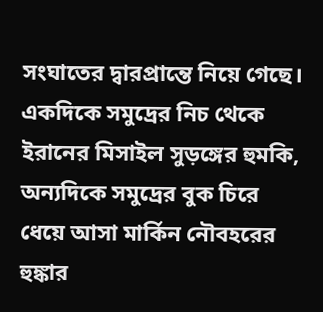সংঘাতের দ্বারপ্রান্তে নিয়ে গেছে। একদিকে সমুদ্রের নিচ থেকে ইরানের মিসাইল সুড়ঙ্গের হুমকি, অন্যদিকে সমুদ্রের বুক চিরে ধেয়ে আসা মার্কিন নৌবহরের হুঙ্কার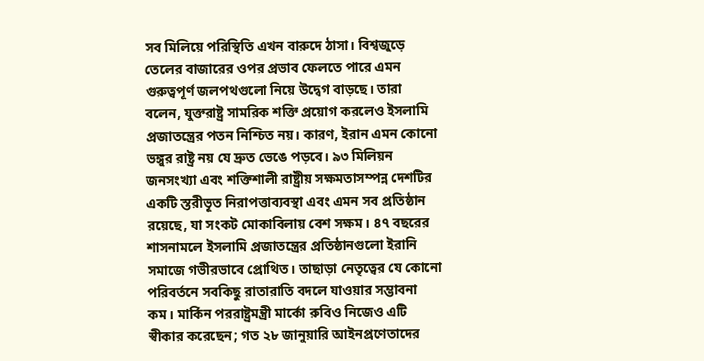সব মিলিয়ে পরিস্থিতি এখন বারুদে ঠাসা। বিশ্বজুড়ে তেলের বাজারের ওপর প্রভাব ফেলতে পারে এমন গুরুত্বপূর্ণ জলপথগুলো নিয়ে উদ্বেগ বাড়ছে। তারা বলেন, যুক্তরাষ্ট্র সামরিক শক্তি প্রয়োগ করলেও ইসলামি প্রজাতন্ত্রের পতন নিশ্চিত নয়। কারণ, ইরান এমন কোনো ভঙ্গুর রাষ্ট্র নয় যে দ্রুত ভেঙে পড়বে। ৯৩ মিলিয়ন জনসংখ্যা এবং শক্তিশালী রাষ্ট্রীয় সক্ষমতাসম্পন্ন দেশটির একটি স্তরীভূত নিরাপত্তাব্যবস্থা এবং এমন সব প্রতিষ্ঠান রয়েছে, যা সংকট মোকাবিলায় বেশ সক্ষম। ৪৭ বছরের শাসনামলে ইসলামি প্রজাতন্ত্রের প্রতিষ্ঠানগুলো ইরানি সমাজে গভীরভাবে প্রোথিত। তাছাড়া নেতৃত্বের যে কোনো পরিবর্তনে সবকিছু রাতারাতি বদলে যাওয়ার সম্ভাবনা কম। মার্কিন পররাষ্ট্রমন্ত্রী মার্কো রুবিও নিজেও এটি স্বীকার করেছেন; গত ২৮ জানুয়ারি আইনপ্রণেতাদের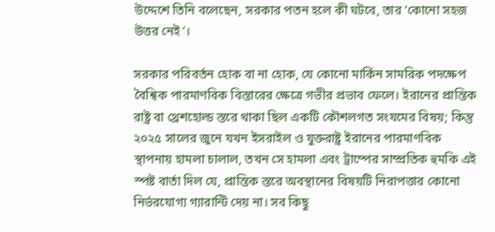উদ্দেশে তিনি বলেছেন, সরকার পতন হলে কী ঘটবে, তার ‘কোনো সহজ উত্তর নেই’।

সরকার পরিবর্তন হোক বা না হোক, যে কোনো মার্কিন সামরিক পদক্ষেপ বৈশ্বিক পারমাণবিক বিস্তারের ক্ষেত্রে গভীর প্রভাব ফেলে। ইরানের প্রান্তিক রাষ্ট্র বা থ্রেশহোল্ড স্তরে থাকা ছিল একটি কৌশলগত সংযমের বিষয়; কিন্তু ২০২৫ সালের জুনে যখন ইসরাইল ও যুক্তরাষ্ট্র ইরানের পারমাণবিক স্থাপনায় হামলা চালাল, তখন সে হামলা এবং ট্রাম্পের সাম্প্রতিক হুমকি এই স্পষ্ট বার্তা দিল যে, প্রান্তিক স্তরে অবস্থানের বিষয়টি নিরাপত্তার কোনো নির্ভরযোগ্য গ্যারান্টি দেয় না। সব কিছু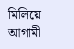মিলিয়ে আগামী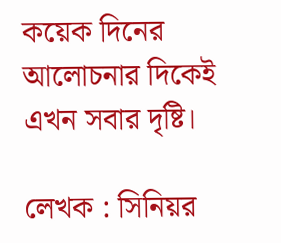কয়েক দিনের আলোচনার দিকেই এখন সবার দৃষ্টি।

লেখক : সিনিয়র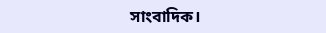সাংবাদিক।